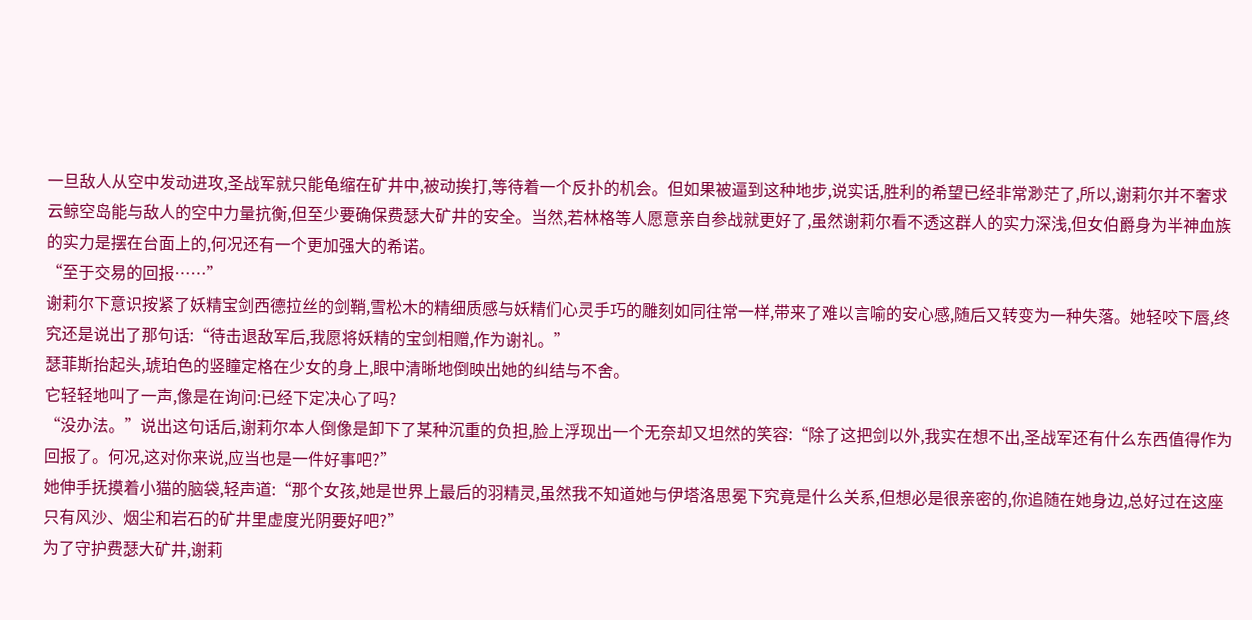一旦敌人从空中发动进攻,圣战军就只能龟缩在矿井中,被动挨打,等待着一个反扑的机会。但如果被逼到这种地步,说实话,胜利的希望已经非常渺茫了,所以,谢莉尔并不奢求云鲸空岛能与敌人的空中力量抗衡,但至少要确保费瑟大矿井的安全。当然,若林格等人愿意亲自参战就更好了,虽然谢莉尔看不透这群人的实力深浅,但女伯爵身为半神血族的实力是摆在台面上的,何况还有一个更加强大的希诺。
“至于交易的回报……”
谢莉尔下意识按紧了妖精宝剑西德拉丝的剑鞘,雪松木的精细质感与妖精们心灵手巧的雕刻如同往常一样,带来了难以言喻的安心感,随后又转变为一种失落。她轻咬下唇,终究还是说出了那句话:“待击退敌军后,我愿将妖精的宝剑相赠,作为谢礼。”
瑟菲斯抬起头,琥珀色的竖瞳定格在少女的身上,眼中清晰地倒映出她的纠结与不舍。
它轻轻地叫了一声,像是在询问:已经下定决心了吗?
“没办法。”说出这句话后,谢莉尔本人倒像是卸下了某种沉重的负担,脸上浮现出一个无奈却又坦然的笑容:“除了这把剑以外,我实在想不出,圣战军还有什么东西值得作为回报了。何况,这对你来说,应当也是一件好事吧?”
她伸手抚摸着小猫的脑袋,轻声道:“那个女孩,她是世界上最后的羽精灵,虽然我不知道她与伊塔洛思冕下究竟是什么关系,但想必是很亲密的,你追随在她身边,总好过在这座只有风沙、烟尘和岩石的矿井里虚度光阴要好吧?”
为了守护费瑟大矿井,谢莉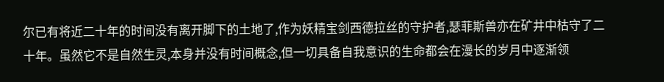尔已有将近二十年的时间没有离开脚下的土地了,作为妖精宝剑西德拉丝的守护者,瑟菲斯兽亦在矿井中枯守了二十年。虽然它不是自然生灵,本身并没有时间概念,但一切具备自我意识的生命都会在漫长的岁月中逐渐领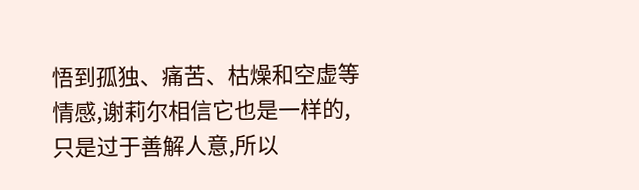悟到孤独、痛苦、枯燥和空虚等情感,谢莉尔相信它也是一样的,只是过于善解人意,所以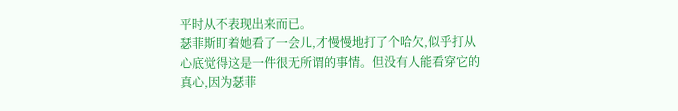平时从不表现出来而已。
瑟菲斯盯着她看了一会儿,才慢慢地打了个哈欠,似乎打从心底觉得这是一件很无所谓的事情。但没有人能看穿它的真心,因为瑟菲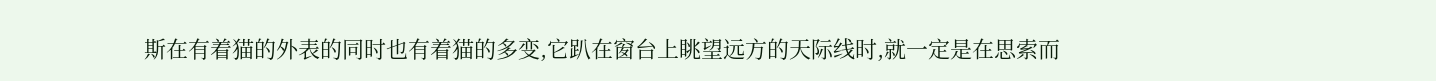斯在有着猫的外表的同时也有着猫的多变,它趴在窗台上眺望远方的天际线时,就一定是在思索而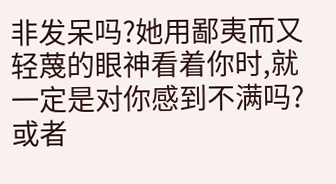非发呆吗?她用鄙夷而又轻蔑的眼神看着你时,就一定是对你感到不满吗?或者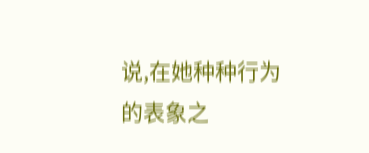说,在她种种行为的表象之